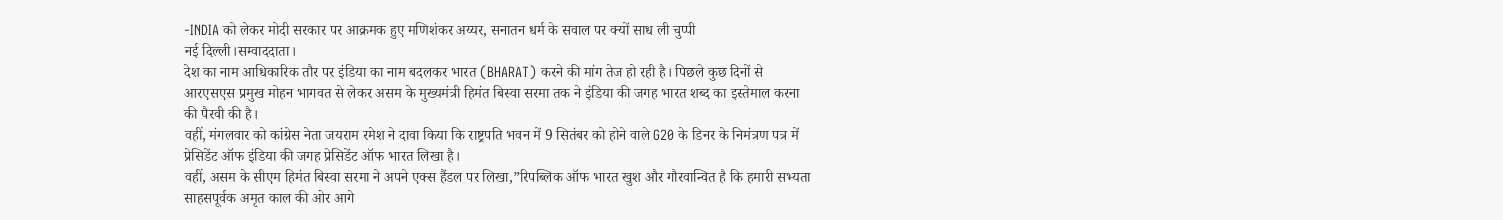-INDIA को लेकर मोदी सरकार पर आक्रमक हुए मणिशंकर अय्यर, सनातन धर्म के सवाल पर क्यों साध ली चुप्पी
नई दिल्ली।सम्वाददाता।
देश का नाम आधिकारिक तौर पर इंडिया का नाम बदलकर भारत (BHARAT) करने की मांग तेज हो रही है। पिछले कुछ दिनों से आरएसएस प्रमुख मोहन भागवत से लेकर असम के मुख्यमंत्री हिमंत बिस्वा सरमा तक ने इंडिया की जगह भारत शब्द का इस्तेमाल करना की पैरवी की है।
वहीं, मंगलवार को कांग्रेस नेता जयराम रमेश ने दावा किया कि राष्ट्रपति भवन में 9 सितंबर को होने वाले G20 के डिनर के निमंत्रण पत्र में प्रेसिडेंट ऑफ इंडिया की जगह प्रेसिडेंट ऑफ भारत लिखा है।
वहीं, असम के सीएम हिमंत बिस्वा सरमा ने अपने एक्स हैंडल पर लिखा,”रिपब्लिक ऑफ भारत खुश और गौरवान्वित है कि हमारी सभ्यता साहसपूर्वक अमृत काल की ओर आगे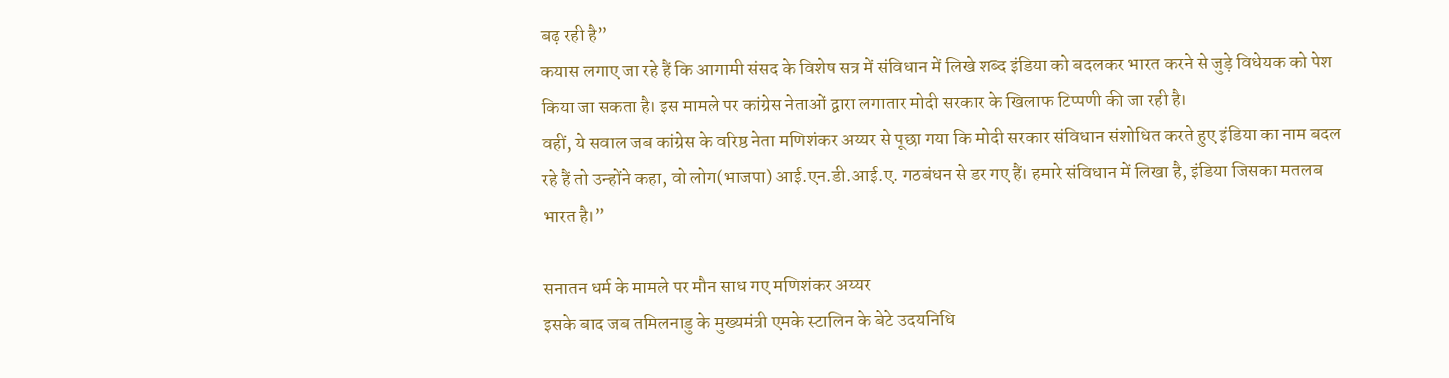बढ़ रही है”
कयास लगाए जा रहे हैं कि आगामी संसद के विशेष सत्र में संविधान में लिखे शब्द इंडिया को बदलकर भारत करने से जुड़े विधेयक को पेश किया जा सकता है। इस मामले पर कांग्रेस नेताओं द्वारा लगातार मोदी सरकार के खिलाफ टिप्पणी की जा रही है।
वहीं, ये सवाल जब कांग्रेस के वरिष्ठ नेता मणिशंकर अय्यर से पूछा गया कि मोदी सरकार संविधान संशोधित करते हुए इंडिया का नाम बदल रहे हैं तो उन्होंने कहा, वो लोग(भाजपा) आई.एन.डी.आई.ए. गठबंधन से डर गए हैं। हमारे संविधान में लिखा है, इंडिया जिसका मतलब भारत है।”

सनातन धर्म के मामले पर मौन साध गए मणिशंकर अय्यर
इसके बाद जब तमिलनाडु के मुख्यमंत्री एमके स्टालिन के बेटे उदयनिधि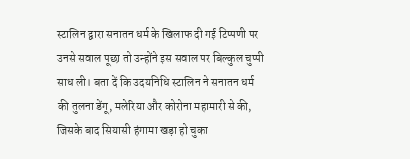स्टालिन द्वारा सनातन धर्म के खिलाफ दी गई टिप्पणी पर उनसे सवाल पूछा तो उन्होंने इस सवाल पर बिल्कुल चुप्पी साध ली। बता दें कि उदयनिधि स्टालिन ने सनातन धर्म की तुलना डेंगू, मलेरिया और कोरोना महामारी से की, जिसके बाद सियासी हंगामा खड़ा हो चुका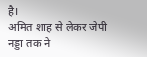है।
अमित शाह से लेकर जेपी नड्डा तक ने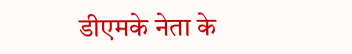डीएमके नेता के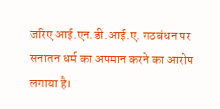जरिए आई.एन.डी.आई.ए. गठबंधन पर सनातन धर्म का अपमान करने का आरोप लगाया है।